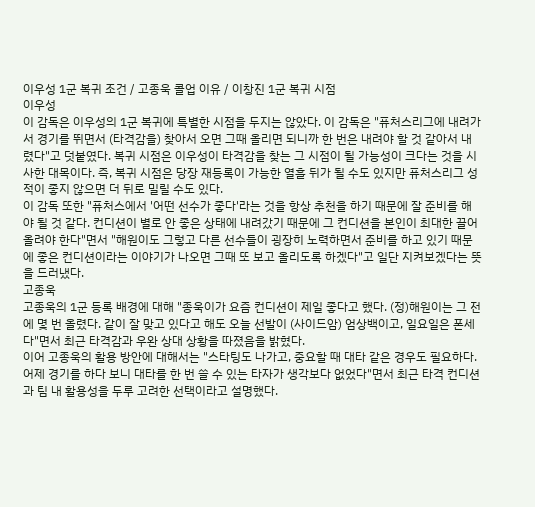이우성 1군 복귀 조건 / 고종욱 콜업 이유 / 이창진 1군 복귀 시점
이우성
이 감독은 이우성의 1군 복귀에 특별한 시점을 두지는 않았다. 이 감독은 "퓨처스리그에 내려가서 경기를 뛰면서 (타격감을) 찾아서 오면 그때 올리면 되니까 한 번은 내려야 할 것 같아서 내렸다"고 덧붙였다. 복귀 시점은 이우성이 타격감을 찾는 그 시점이 될 가능성이 크다는 것을 시사한 대목이다. 즉, 복귀 시점은 당장 재등록이 가능한 열흘 뒤가 될 수도 있지만 퓨처스리그 성적이 좋지 않으면 더 뒤로 밀릴 수도 있다.
이 감독 또한 "퓨처스에서 '어떤 선수가 좋다'라는 것을 항상 추천을 하기 때문에 잘 준비를 해야 될 것 같다. 컨디션이 별로 안 좋은 상태에 내려갔기 때문에 그 컨디션을 본인이 최대한 끌어올려야 한다"면서 "해원이도 그렇고 다른 선수들이 굉장히 노력하면서 준비를 하고 있기 때문에 좋은 컨디션이라는 이야기가 나오면 그때 또 보고 올리도록 하겠다"고 일단 지켜보겠다는 뜻을 드러냈다.
고종욱
고종욱의 1군 등록 배경에 대해 "종욱이가 요즘 컨디션이 제일 좋다고 했다. (정)해원이는 그 전에 몇 번 올렸다. 같이 잘 맞고 있다고 해도 오늘 선발이 (사이드암) 엄상백이고, 일요일은 폰세다"면서 최근 타격감과 우완 상대 상황을 따졌음을 밝혔다.
이어 고종욱의 활용 방안에 대해서는 "스타팅도 나가고, 중요할 때 대타 같은 경우도 필요하다. 어제 경기를 하다 보니 대타를 한 번 쓸 수 있는 타자가 생각보다 없었다"면서 최근 타격 컨디션과 팀 내 활용성을 두루 고려한 선택이라고 설명했다.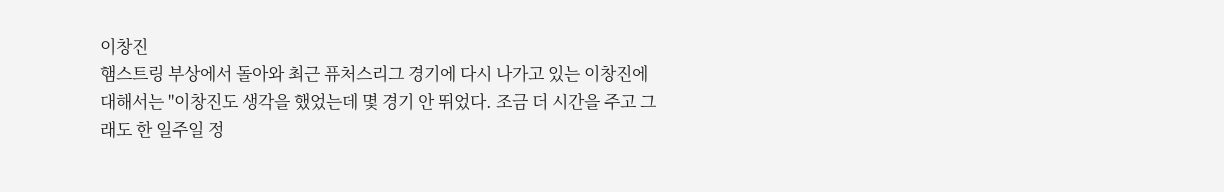이창진
햄스트링 부상에서 돌아와 최근 퓨처스리그 경기에 다시 나가고 있는 이창진에 대해서는 "이창진도 생각을 했었는데 몇 경기 안 뛰었다. 조금 더 시간을 주고 그래도 한 일주일 정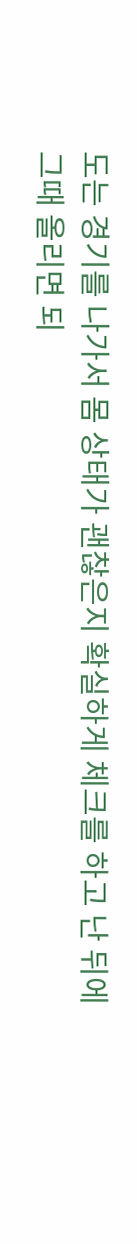도는 경기를 나가서 몸 상태가 괜찮은지 확실하게 체크를 하고 난 뒤에 그때 올리면 되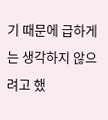기 때문에 급하게는 생각하지 않으려고 했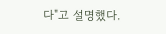다"고 설명했다.